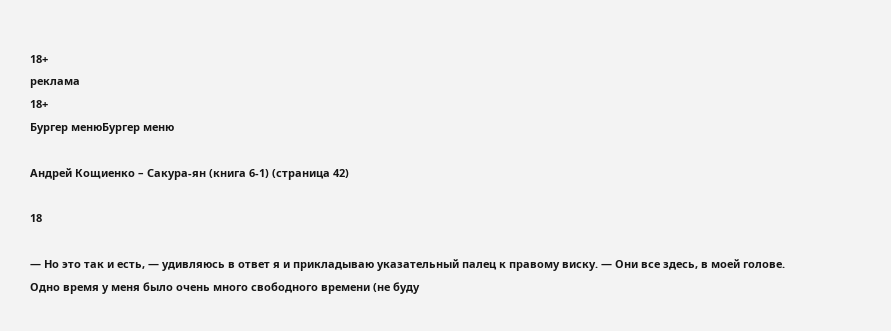18+
реклама
18+
Бургер менюБургер меню

Андрей Кощиенко – Сакура-ян (книга 6-1) (страница 42)

18

— Но это так и есть, — удивляюсь в ответ я и прикладываю указательный палец к правому виску. — Они все здесь, в моей голове. Одно время у меня было очень много свободного времени (не буду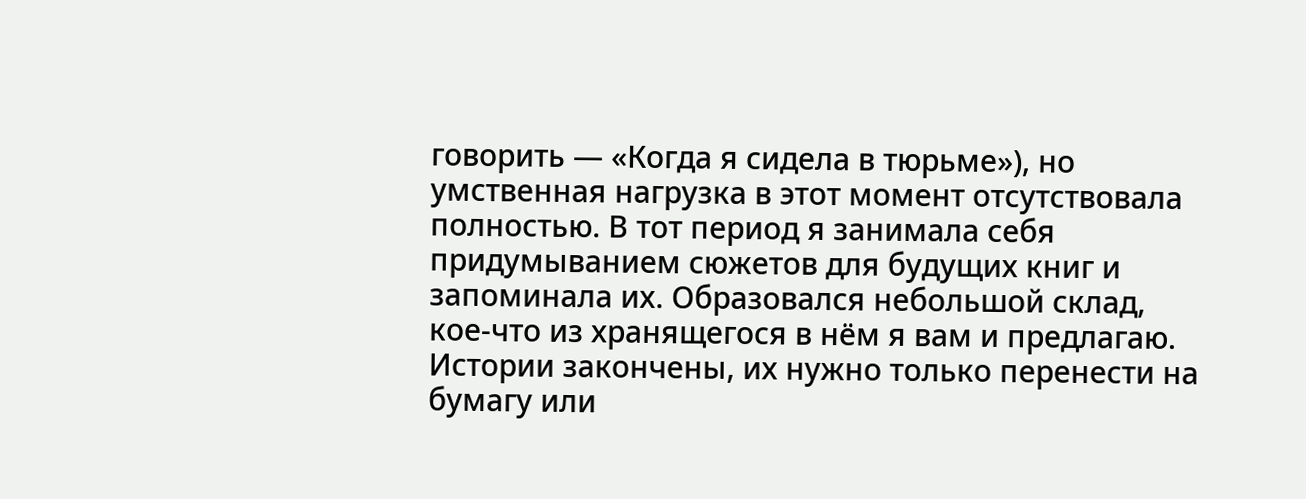говорить — «Когда я сидела в тюрьме»), но умственная нагрузка в этот момент отсутствовала полностью. В тот период я занимала себя придумыванием сюжетов для будущих книг и запоминала их. Образовался небольшой склад, кое-что из хранящегося в нём я вам и предлагаю. Истории закончены, их нужно только перенести на бумагу или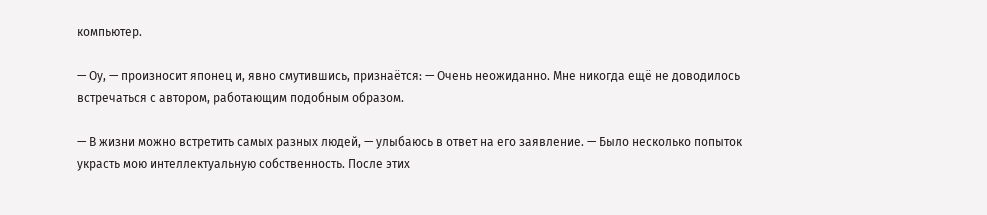компьютер.

— Оу, — произносит японец и, явно смутившись, признаётся: — Очень неожиданно. Мне никогда ещё не доводилось встречаться с автором, работающим подобным образом.

— В жизни можно встретить самых разных людей, — улыбаюсь в ответ на его заявление. — Было несколько попыток украсть мою интеллектуальную собственность. После этих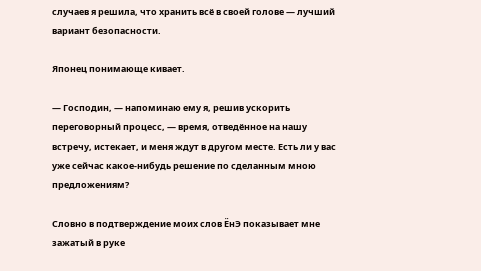случаев я решила, что хранить всё в своей голове — лучший вариант безопасности.

Японец понимающе кивает.

— Господин, — напоминаю ему я, решив ускорить переговорный процесс, — время, отведённое на нашу встречу, истекает, и меня ждут в другом месте. Есть ли у вас уже сейчас какое-нибудь решение по сделанным мною предложениям?

Словно в подтверждение моих слов ЁнЭ показывает мне зажатый в руке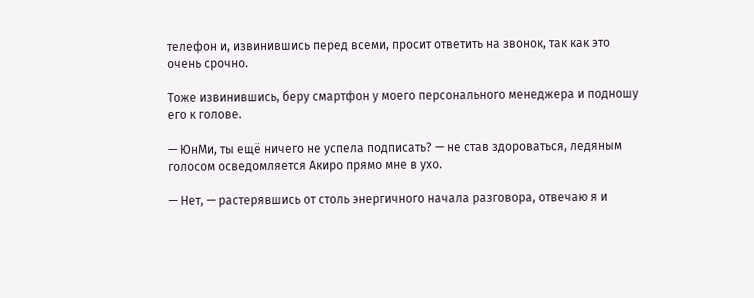телефон и, извинившись перед всеми, просит ответить на звонок, так как это очень срочно.

Тоже извинившись, беру смартфон у моего персонального менеджера и подношу его к голове.

— ЮнМи, ты ещё ничего не успела подписать? — не став здороваться, ледяным голосом осведомляется Акиро прямо мне в ухо.

— Нет, — растерявшись от столь энергичного начала разговора, отвечаю я и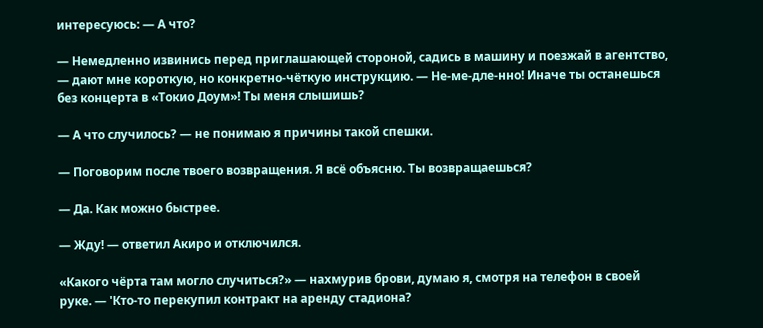интересуюсь: — А что?

— Немедленно извинись перед приглашающей стороной, садись в машину и поезжай в агентство, — дают мне короткую, но конкретно-чёткую инструкцию. — Не-ме-дле-нно! Иначе ты останешься без концерта в «Токио Доум»! Ты меня слышишь?

— А что случилось? — не понимаю я причины такой спешки.

— Поговорим после твоего возвращения. Я всё объясню. Ты возвращаешься?

— Да. Как можно быстрее.

— Жду! — ответил Акиро и отключился.

«Какого чёрта там могло случиться?» — нахмурив брови, думаю я, смотря на телефон в своей руке. — 'Кто-то перекупил контракт на аренду стадиона?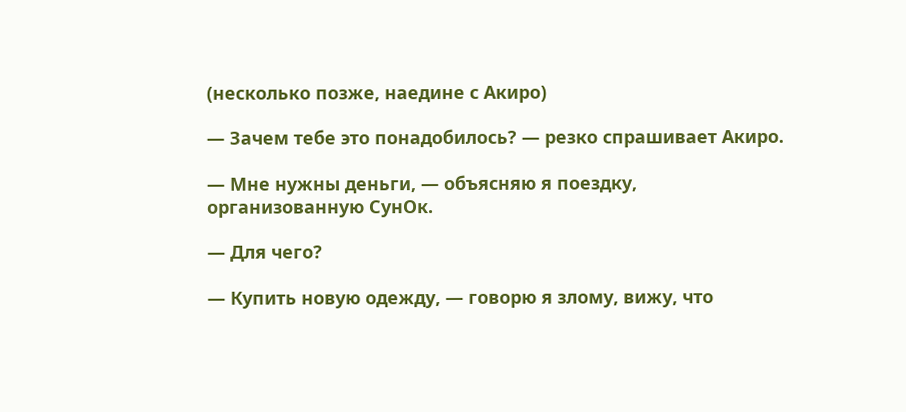(несколько позже, наедине с Акиро)

— Зачем тебе это понадобилось? — резко спрашивает Акиро.

— Мне нужны деньги, — объясняю я поездку, организованную СунОк.

— Для чего?

— Купить новую одежду, — говорю я злому, вижу, что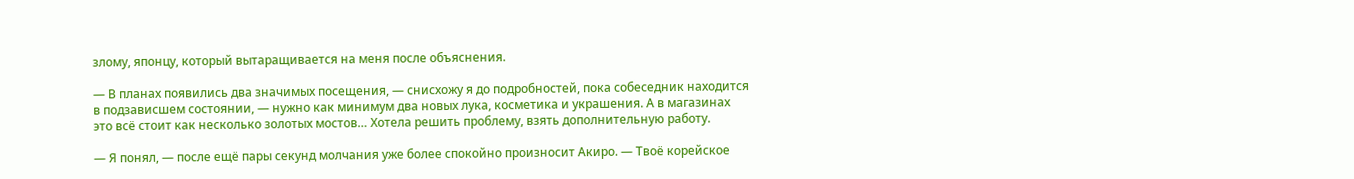злому, японцу, который вытаращивается на меня после объяснения.

— В планах появились два значимых посещения, — снисхожу я до подробностей, пока собеседник находится в подзависшем состоянии, — нужно как минимум два новых лука, косметика и украшения. А в магазинах это всё стоит как несколько золотых мостов… Хотела решить проблему, взять дополнительную работу.

— Я понял, — после ещё пары секунд молчания уже более спокойно произносит Акиро. — Твоё корейское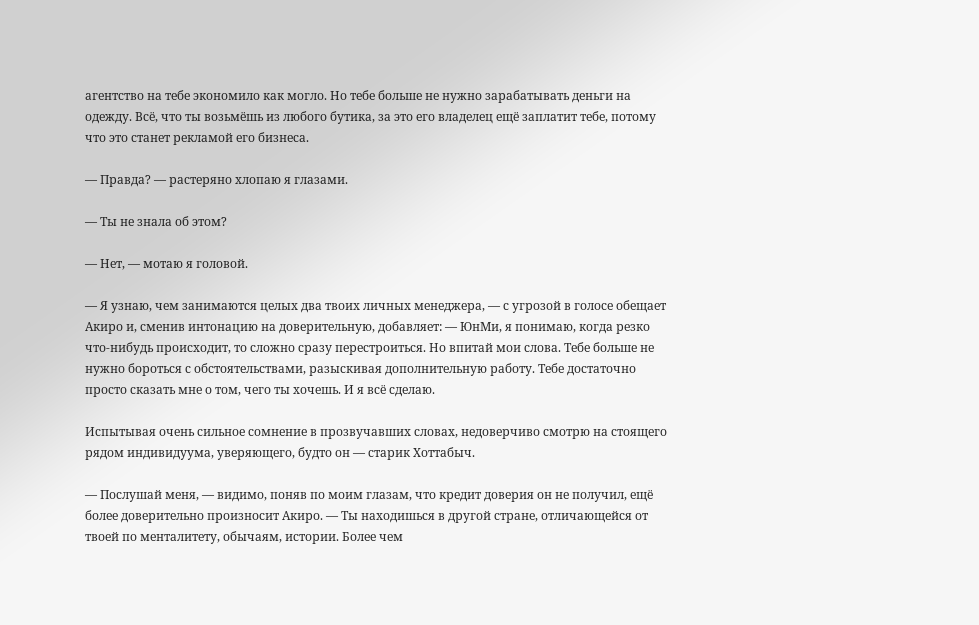агентство на тебе экономило как могло. Но тебе больше не нужно зарабатывать деньги на одежду. Всё, что ты возьмёшь из любого бутика, за это его владелец ещё заплатит тебе, потому что это станет рекламой его бизнеса.

— Правда? — растеряно хлопаю я глазами.

— Ты не знала об этом?

— Нет, — мотаю я головой.

— Я узнаю, чем занимаются целых два твоих личных менеджера, — с угрозой в голосе обещает Акиро и, сменив интонацию на доверительную, добавляет: — ЮнМи, я понимаю, когда резко что-нибудь происходит, то сложно сразу перестроиться. Но впитай мои слова. Тебе больше не нужно бороться с обстоятельствами, разыскивая дополнительную работу. Тебе достаточно просто сказать мне о том, чего ты хочешь. И я всё сделаю.

Испытывая очень сильное сомнение в прозвучавших словах, недоверчиво смотрю на стоящего рядом индивидуума, уверяющего, будто он — старик Хоттабыч.

— Послушай меня, — видимо, поняв по моим глазам, что кредит доверия он не получил, ещё более доверительно произносит Акиро. — Ты находишься в другой стране, отличающейся от твоей по менталитету, обычаям, истории. Более чем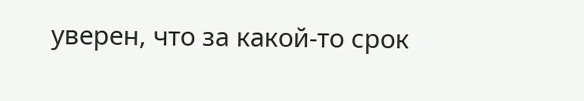уверен, что за какой-то срок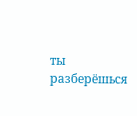ты разберёшься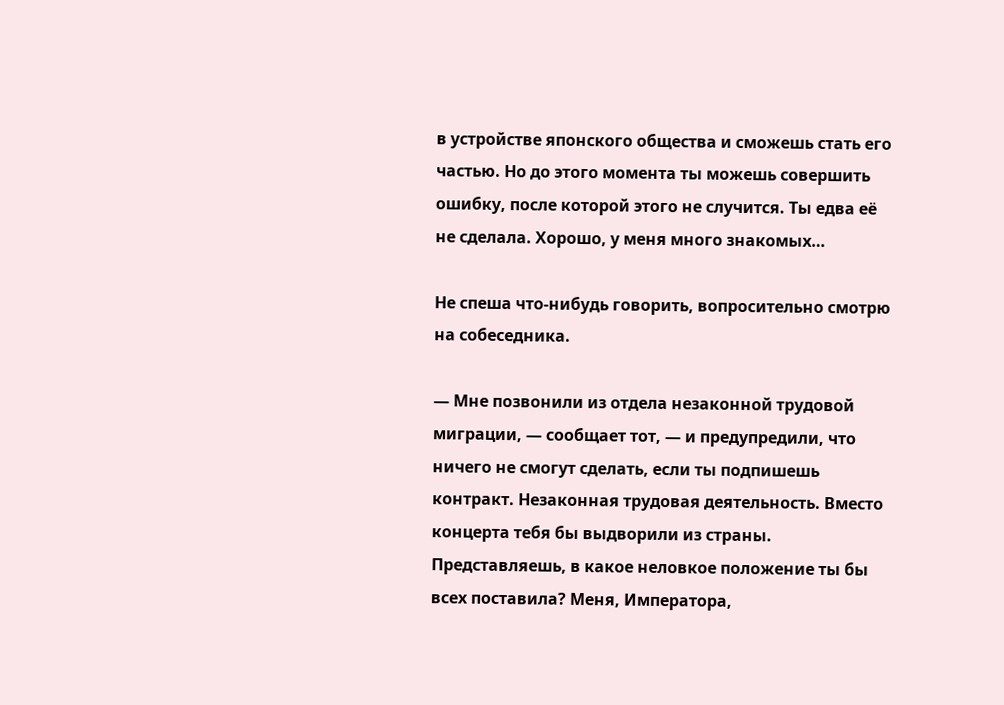в устройстве японского общества и сможешь стать его частью. Но до этого момента ты можешь совершить ошибку, после которой этого не случится. Ты едва её не сделала. Хорошо, у меня много знакомых…

Не спеша что-нибудь говорить, вопросительно смотрю на собеседника.

— Мне позвонили из отдела незаконной трудовой миграции, — сообщает тот, — и предупредили, что ничего не смогут сделать, если ты подпишешь контракт. Незаконная трудовая деятельность. Вместо концерта тебя бы выдворили из страны. Представляешь, в какое неловкое положение ты бы всех поставила? Меня, Императора,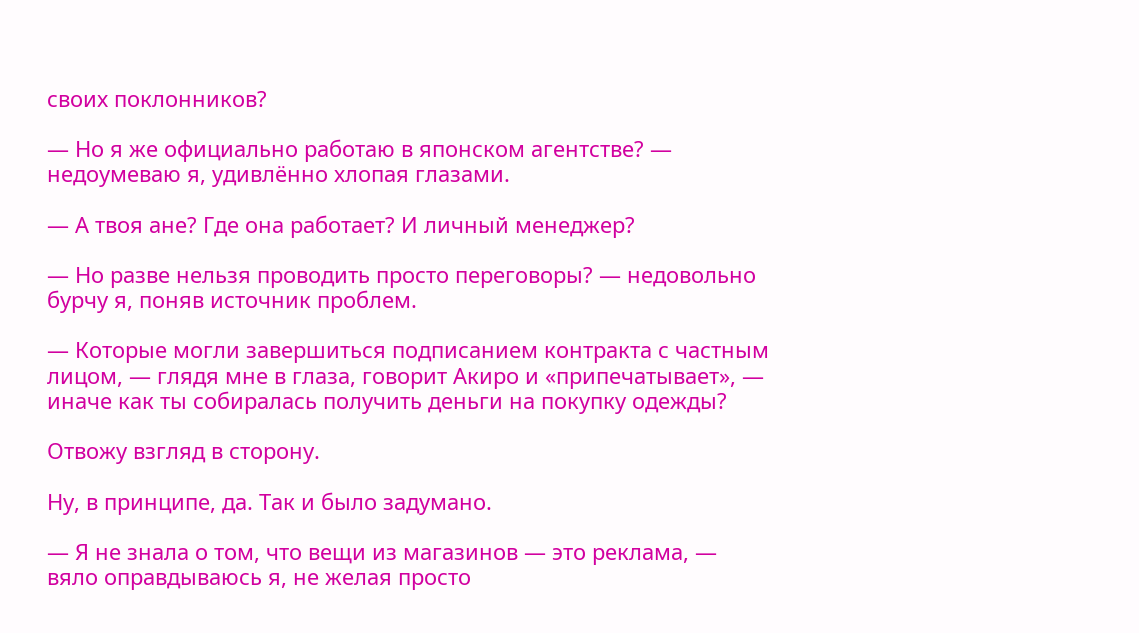своих поклонников?

— Но я же официально работаю в японском агентстве? — недоумеваю я, удивлённо хлопая глазами.

— А твоя ане? Где она работает? И личный менеджер?

— Но разве нельзя проводить просто переговоры? — недовольно бурчу я, поняв источник проблем.

— Которые могли завершиться подписанием контракта с частным лицом, — глядя мне в глаза, говорит Акиро и «припечатывает», — иначе как ты собиралась получить деньги на покупку одежды?

Отвожу взгляд в сторону.

Ну, в принципе, да. Так и было задумано.

— Я не знала о том, что вещи из магазинов — это реклама, — вяло оправдываюсь я, не желая просто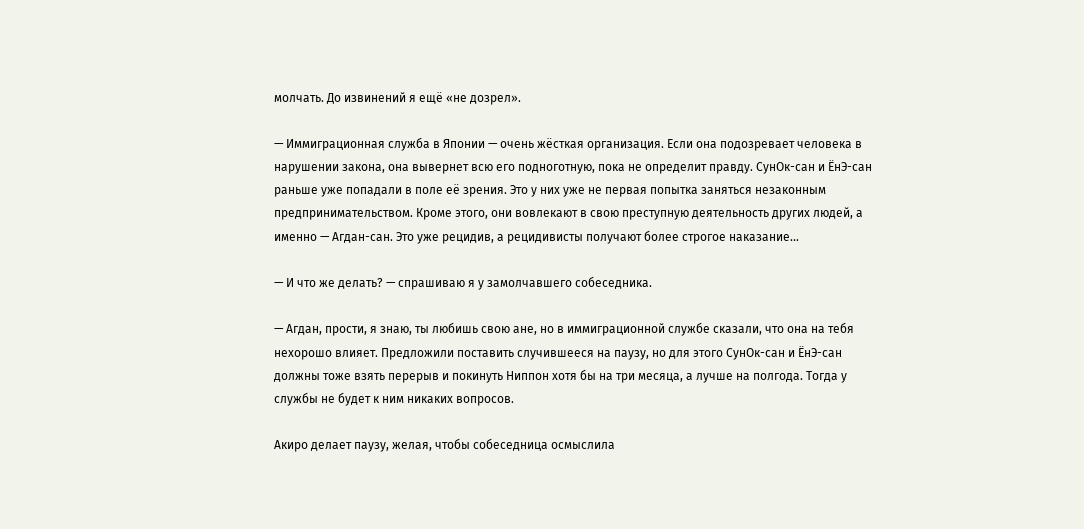молчать. До извинений я ещё «не дозрел».

— Иммиграционная служба в Японии — очень жёсткая организация. Если она подозревает человека в нарушении закона, она вывернет всю его подноготную, пока не определит правду. СунОк-сан и ЁнЭ-сан раньше уже попадали в поле её зрения. Это у них уже не первая попытка заняться незаконным предпринимательством. Кроме этого, они вовлекают в свою преступную деятельность других людей, а именно — Агдан-сан. Это уже рецидив, а рецидивисты получают более строгое наказание…

— И что же делать? — спрашиваю я у замолчавшего собеседника.

— Агдан, прости, я знаю, ты любишь свою ане, но в иммиграционной службе сказали, что она на тебя нехорошо влияет. Предложили поставить случившееся на паузу, но для этого СунОк-сан и ЁнЭ-сан должны тоже взять перерыв и покинуть Ниппон хотя бы на три месяца, а лучше на полгода. Тогда у службы не будет к ним никаких вопросов.

Акиро делает паузу, желая, чтобы собеседница осмыслила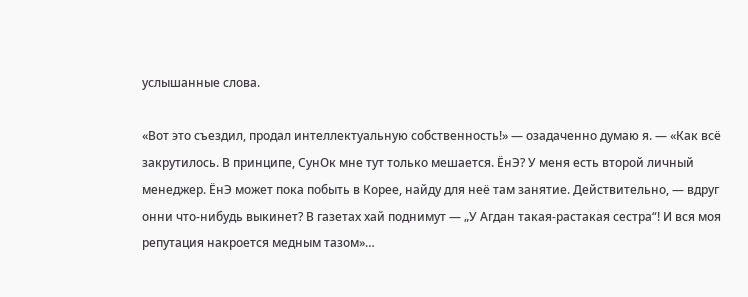услышанные слова.

«Вот это съездил, продал интеллектуальную собственность!» — озадаченно думаю я. — «Как всё закрутилось. В принципе, СунОк мне тут только мешается. ЁнЭ? У меня есть второй личный менеджер. ЁнЭ может пока побыть в Корее, найду для неё там занятие. Действительно, — вдруг онни что-нибудь выкинет? В газетах хай поднимут — „У Агдан такая-растакая сестра“! И вся моя репутация накроется медным тазом»…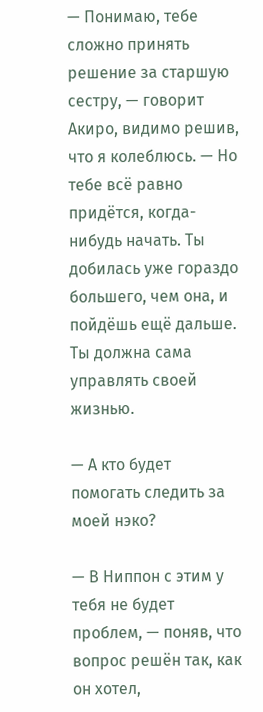— Понимаю, тебе сложно принять решение за старшую сестру, — говорит Акиро, видимо решив, что я колеблюсь. — Но тебе всё равно придётся, когда-нибудь начать. Ты добилась уже гораздо большего, чем она, и пойдёшь ещё дальше. Ты должна сама управлять своей жизнью.

— А кто будет помогать следить за моей нэко?

— В Ниппон с этим у тебя не будет проблем, — поняв, что вопрос решён так, как он хотел,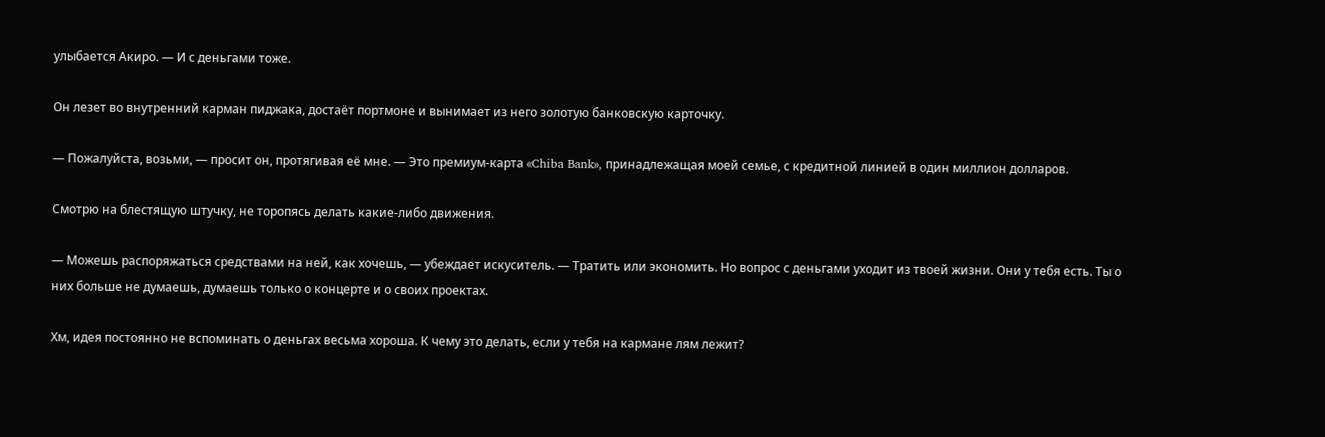улыбается Акиро. — И с деньгами тоже.

Он лезет во внутренний карман пиджака, достаёт портмоне и вынимает из него золотую банковскую карточку.

— Пожалуйста, возьми, — просит он, протягивая её мне. — Это премиум-карта «Chiba Bank», принадлежащая моей семье, с кредитной линией в один миллион долларов.

Смотрю на блестящую штучку, не торопясь делать какие-либо движения.

— Можешь распоряжаться средствами на ней, как хочешь, — убеждает искуситель. — Тратить или экономить. Но вопрос с деньгами уходит из твоей жизни. Они у тебя есть. Ты о них больше не думаешь, думаешь только о концерте и о своих проектах.

Хм, идея постоянно не вспоминать о деньгах весьма хороша. К чему это делать, если у тебя на кармане лям лежит?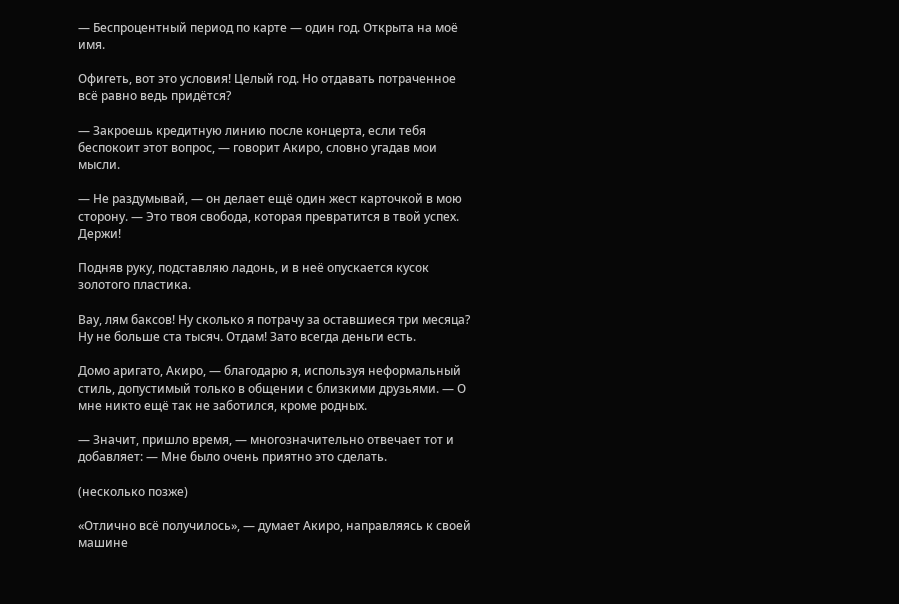— Беспроцентный период по карте — один год. Открыта на моё имя.

Офигеть, вот это условия! Целый год. Но отдавать потраченное всё равно ведь придётся?

— Закроешь кредитную линию после концерта, если тебя беспокоит этот вопрос, — говорит Акиро, словно угадав мои мысли.

— Не раздумывай, — он делает ещё один жест карточкой в мою сторону. — Это твоя свобода, которая превратится в твой успех. Держи!

Подняв руку, подставляю ладонь, и в неё опускается кусок золотого пластика.

Вау, лям баксов! Ну сколько я потрачу за оставшиеся три месяца? Ну не больше ста тысяч. Отдам! Зато всегда деньги есть.

Домо аригато, Акиро, — благодарю я, используя неформальный стиль, допустимый только в общении с близкими друзьями. — О мне никто ещё так не заботился, кроме родных.

— Значит, пришло время, — многозначительно отвечает тот и добавляет: — Мне было очень приятно это сделать.

(несколько позже)

«Отлично всё получилось», — думает Акиро, направляясь к своей машине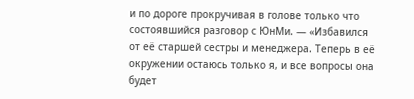и по дороге прокручивая в голове только что состоявшийся разговор с ЮнМи. — «Избавился от её старшей сестры и менеджера. Теперь в её окружении остаюсь только я, и все вопросы она будет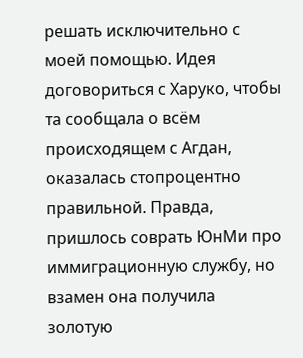решать исключительно с моей помощью. Идея договориться с Харуко, чтобы та сообщала о всём происходящем с Агдан, оказалась стопроцентно правильной. Правда, пришлось соврать ЮнМи про иммиграционную службу, но взамен она получила золотую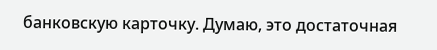банковскую карточку. Думаю, это достаточная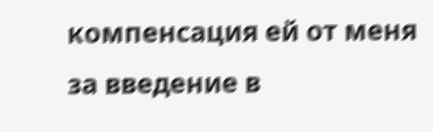компенсация ей от меня за введение в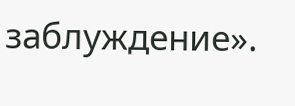заблуждение».